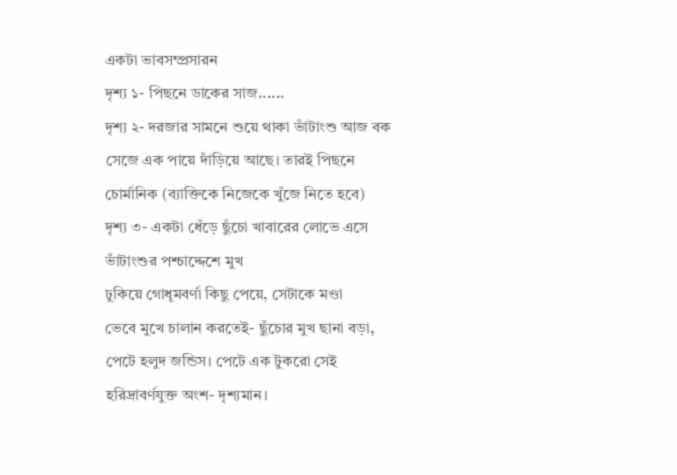একটা ভাবসম্প্রসারন
দৃশ্য ১- পিছনে ডাকের সাজ......
দৃশ্য ২- দরজার সামনে শুয়ে থাকা ভাঁটাংশু আজ বক সেজে এক পায়ে দাঁড়িয়ে আছে। তারই পিছনে চোর্মানিক (ব্যাক্তিকে নিজেকে খুঁজে নিতে হবে)
দৃশ্য ৩- একটা ধেঁড়ে ছুঁচো খাবারের লোভে এসে ভাঁটাংশুর পশ্চাদ্দেশে মুখ
ঢুকিয়ে গোধূমবর্ণা কিছু পেয়ে, সেটাকে মণ্ডা
ভেবে মুখে চালান করতেই- ছুঁচোর মুখ ছানা বড়া, পেটে হলুদ জন্ডিস। পেটে এক টুকরো সেই হরিদ্রাবর্ণযুক্ত অংশ- দৃশ্যমান।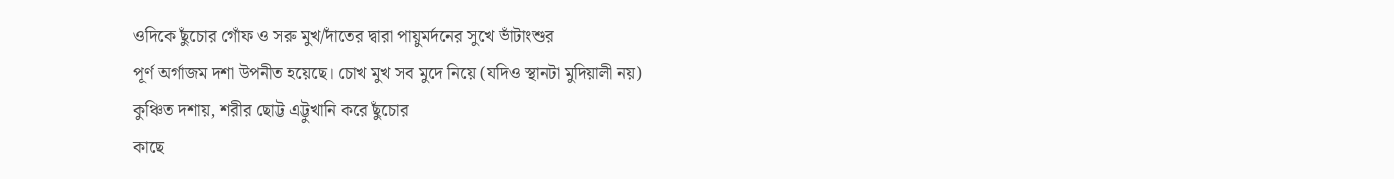ওদিকে ছুঁচোর গোঁফ ও সরু মুখ/দাঁতের দ্বারা পায়ুমর্দনের সুখে ভাঁটাংশুর
পূর্ণ অর্গাজম দশা উপনীত হয়েছে। চোখ মুখ সব মুদে নিয়ে (যদিও স্থানটা মুদিয়ালী নয়)
কুঞ্চিত দশায়, শরীর ছোট্ট এট্টুখানি করে ছুঁচোর
কাছে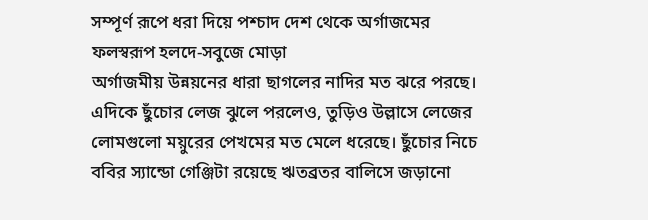সম্পূর্ণ রূপে ধরা দিয়ে পশ্চাদ দেশ থেকে অর্গাজমের ফলস্বরূপ হলদে-সবুজে মোড়া
অর্গাজমীয় উন্নয়নের ধারা ছাগলের নাদির মত ঝরে পরছে।
এদিকে ছুঁচোর লেজ ঝুলে পরলেও, তুড়িও উল্লাসে লেজের লোমগুলো ময়ুরের পেখমের মত মেলে ধরেছে। ছুঁচোর নিচে
ববির স্যান্ডো গেঞ্জিটা রয়েছে ঋতব্রতর বালিসে জড়ানো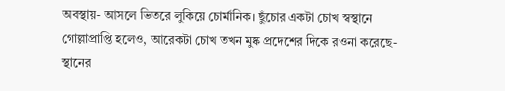অবস্থায়- আসলে ভিতরে লুকিয়ে চোর্মানিক। ছুঁচোর একটা চোখ স্বস্থানে গোল্লাপ্রাপ্তি হলেও, আরেকটা চোখ তখন মুষ্ক প্রদেশের দিকে রওনা করেছে- স্থানের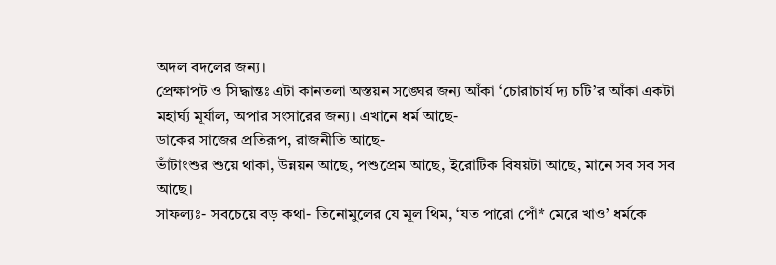অদল বদলের জন্য।
প্রেক্ষাপট ও সিদ্ধান্তঃ এটা কানতলা অস্তয়ন সঙ্ঘের জন্য আঁকা ‘চোরাচার্য দ্য চটি’র আঁকা একটা
মহার্ঘ্য মূর্যাল, অপার সংসারের জন্য। এখানে ধর্ম আছে-
ডাকের সাজের প্রতিরূপ, রাজনীতি আছে-
ভাঁটাংশুর শুয়ে থাকা, উন্নয়ন আছে, পশুপ্রেম আছে, ইরোটিক বিষয়টা আছে, মানে সব সব সব
আছে।
সাফল্যঃ- সবচেয়ে বড় কথা- তিনোমুলের যে মূল থিম, ‘যত পারো পোঁ* মেরে খাও’ ধর্মকে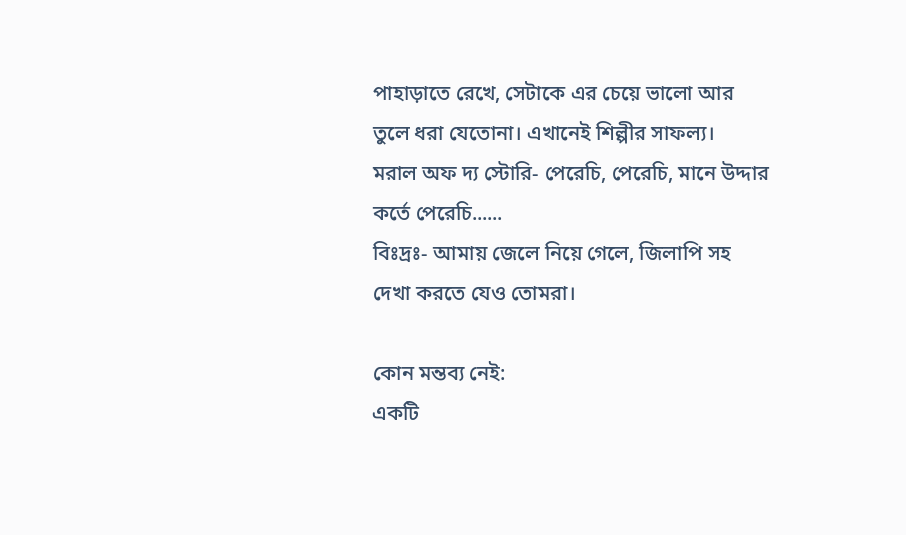পাহাড়াতে রেখে, সেটাকে এর চেয়ে ভালো আর তুলে ধরা যেতোনা। এখানেই শিল্পীর সাফল্য।
মরাল অফ দ্য স্টোরি- পেরেচি, পেরেচি, মানে উদ্দার
কর্তে পেরেচি......
বিঃদ্রঃ- আমায় জেলে নিয়ে গেলে, জিলাপি সহ দেখা করতে যেও তোমরা।

কোন মন্তব্য নেই:
একটি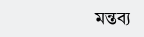মন্তব্য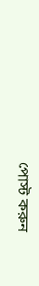পোস্ট করুন